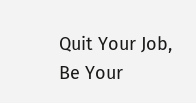Quit Your Job, Be Your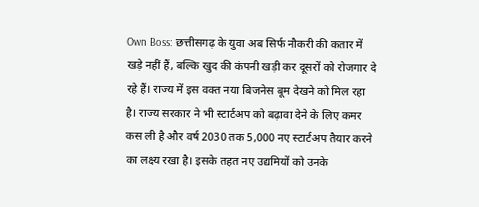Own Boss: छत्तीसगढ़ के युवा अब सिर्फ नौकरी की कतार में खड़े नहीं हैं, बल्कि खुद की कंपनी खड़ी कर दूसरों को रोजगार दे रहे हैं। राज्य में इस वक्त नया बिजनेस बूम देखने को मिल रहा है। राज्य सरकार ने भी स्टार्टअप को बढ़ावा देने के लिए कमर कस ली है और वर्ष 2030 तक 5,000 नए स्टार्टअप तैयार करने का लक्ष्य रखा है। इसके तहत नए उद्यमियों को उनके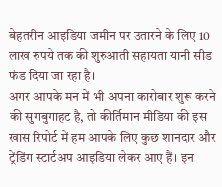बेहतरीन आइडिया जमीन पर उतारने के लिए 10 लाख रुपये तक की शुरुआती सहायता यानी सीड फंड दिया जा रहा है।
अगर आपके मन में भी अपना कारोबार शुरू करने की सुगबुगाहट है, तो कीर्तिमान मीडिया की इस खास रिपोर्ट में हम आपके लिए कुछ शानदार और ट्रेंडिंग स्टार्टअप आइडिया लेकर आए हैं। इन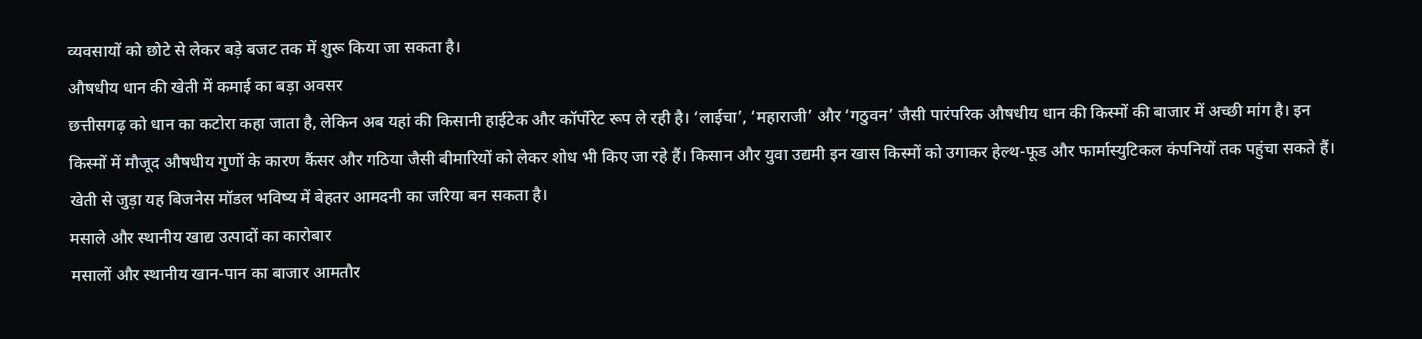व्यवसायों को छोटे से लेकर बड़े बजट तक में शुरू किया जा सकता है।
औषधीय धान की खेती में कमाई का बड़ा अवसर
छत्तीसगढ़ को धान का कटोरा कहा जाता है, लेकिन अब यहां की किसानी हाईटेक और कॉर्पोरेट रूप ले रही है। ‘लाईचा’, ‘महाराजी’ और ‘गठुवन’ जैसी पारंपरिक औषधीय धान की किस्मों की बाजार में अच्छी मांग है। इन किस्मों में मौजूद औषधीय गुणों के कारण कैंसर और गठिया जैसी बीमारियों को लेकर शोध भी किए जा रहे हैं। किसान और युवा उद्यमी इन खास किस्मों को उगाकर हेल्थ-फूड और फार्मास्युटिकल कंपनियों तक पहुंचा सकते हैं। खेती से जुड़ा यह बिजनेस मॉडल भविष्य में बेहतर आमदनी का जरिया बन सकता है।
मसाले और स्थानीय खाद्य उत्पादों का कारोबार
मसालों और स्थानीय खान-पान का बाजार आमतौर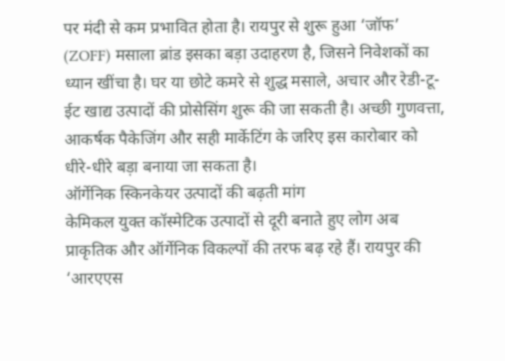पर मंदी से कम प्रभावित होता है। रायपुर से शुरू हुआ ‘जॉफ’ (ZOFF) मसाला ब्रांड इसका बड़ा उदाहरण है, जिसने निवेशकों का ध्यान खींचा है। घर या छोटे कमरे से शुद्ध मसाले, अचार और रेडी-टू-ईट खाद्य उत्पादों की प्रोसेसिंग शुरू की जा सकती है। अच्छी गुणवत्ता, आकर्षक पैकेजिंग और सही मार्केटिंग के जरिए इस कारोबार को धीरे-धीरे बड़ा बनाया जा सकता है।
ऑर्गेनिक स्किनकेयर उत्पादों की बढ़ती मांग
केमिकल युक्त कॉस्मेटिक उत्पादों से दूरी बनाते हुए लोग अब प्राकृतिक और ऑर्गेनिक विकल्पों की तरफ बढ़ रहे हैं। रायपुर की ‘आरएएस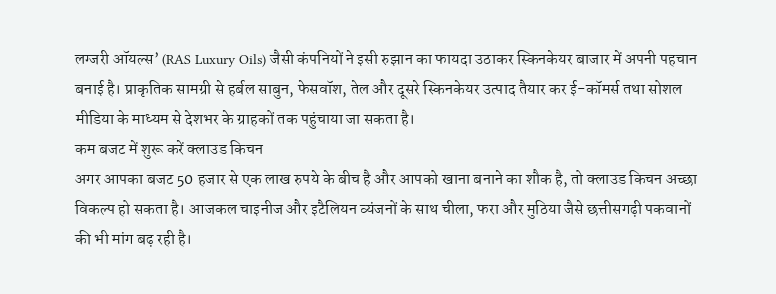लग्जरी ऑयल्स’ (RAS Luxury Oils) जैसी कंपनियों ने इसी रुझान का फायदा उठाकर स्किनकेयर बाजार में अपनी पहचान बनाई है। प्राकृतिक सामग्री से हर्बल साबुन, फेसवॉश, तेल और दूसरे स्किनकेयर उत्पाद तैयार कर ई-कॉमर्स तथा सोशल मीडिया के माध्यम से देशभर के ग्राहकों तक पहुंचाया जा सकता है।
कम बजट में शुरू करें क्लाउड किचन
अगर आपका बजट 50 हजार से एक लाख रुपये के बीच है और आपको खाना बनाने का शौक है, तो क्लाउड किचन अच्छा विकल्प हो सकता है। आजकल चाइनीज और इटैलियन व्यंजनों के साथ चीला, फरा और मुठिया जैसे छत्तीसगढ़ी पकवानों की भी मांग बढ़ रही है।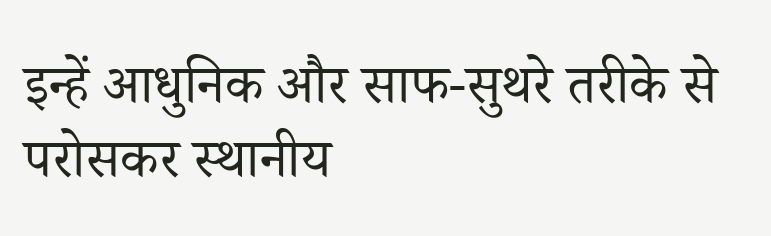इन्हें आधुनिक और साफ-सुथरे तरीके से परोसकर स्थानीय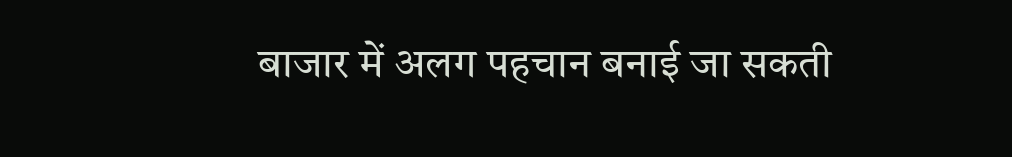बाजार में अलग पहचान बनाई जा सकती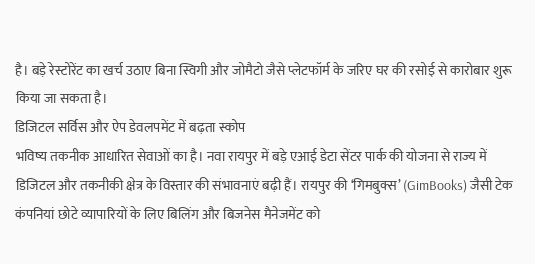है। बड़े रेस्टोरेंट का खर्च उठाए बिना स्विगी और जोमैटो जैसे प्लेटफॉर्म के जरिए घर की रसोई से कारोबार शुरू किया जा सकता है।
डिजिटल सर्विस और ऐप डेवलपमेंट में बढ़ता स्कोप
भविष्य तकनीक आधारित सेवाओं का है। नवा रायपुर में बड़े एआई डेटा सेंटर पार्क की योजना से राज्य में डिजिटल और तकनीकी क्षेत्र के विस्तार की संभावनाएं बढ़ी हैं। रायपुर की ‘गिमबुक्स’ (GimBooks) जैसी टेक कंपनियां छोटे व्यापारियों के लिए बिलिंग और बिजनेस मैनेजमेंट को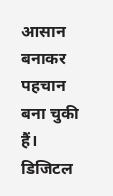आसान बनाकर पहचान बना चुकी हैं। डिजिटल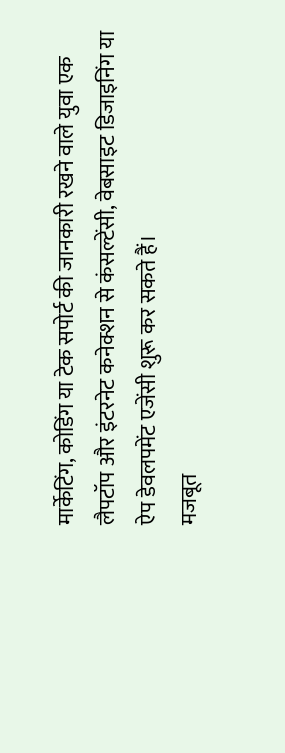मार्केटिंग, कोडिंग या टेक सपोर्ट की जानकारी रखने वाले युवा एक लैपटॉप और इंटरनेट कनेक्शन से कंसल्टेंसी, वेबसाइट डिजाइनिंग या ऐप डेवलपमेंट एजेंसी शुरू कर सकते हैं।
मजबूत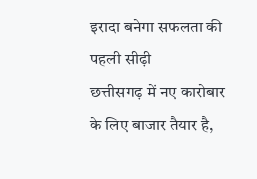इरादा बनेगा सफलता की पहली सीढ़ी
छत्तीसगढ़ में नए कारोबार के लिए बाजार तैयार है,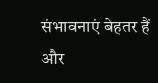संभावनाएं बेहतर हैं और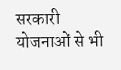सरकारी योजनाओं से भी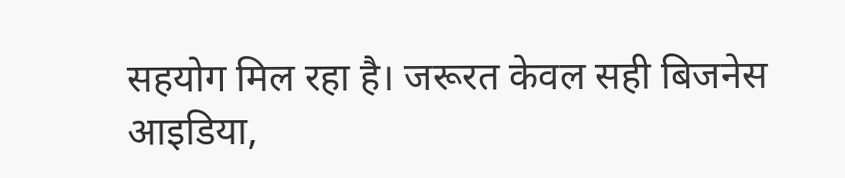सहयोग मिल रहा है। जरूरत केवल सही बिजनेस आइडिया,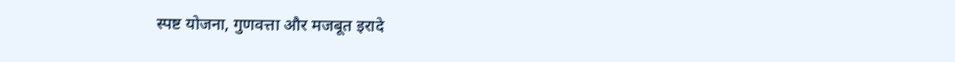स्पष्ट योजना, गुणवत्ता और मजबूत इरादे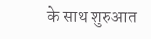के साथ शुरुआत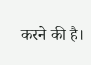करने की है।